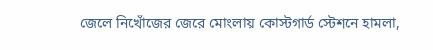জেলে নিখোঁজের জেরে মোংলায় কোস্টগার্ড স্টেশনে হামলা,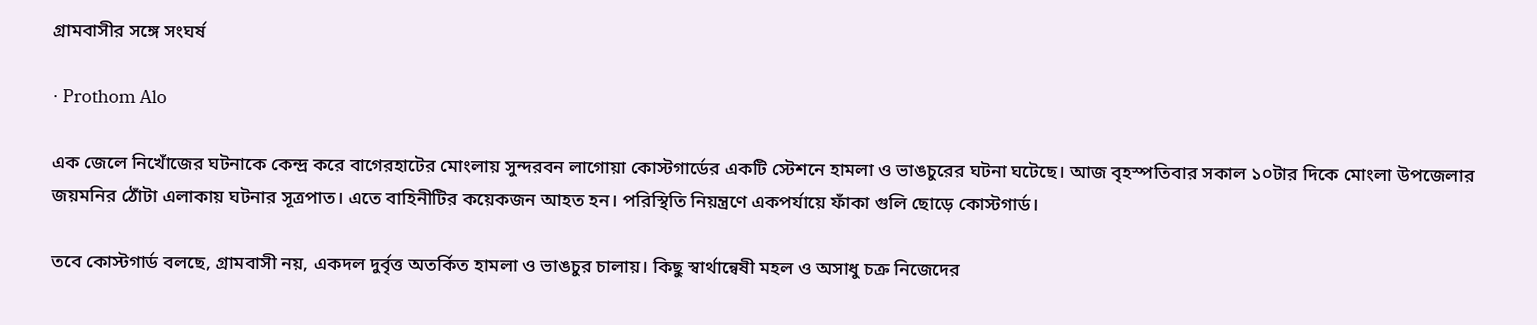গ্রামবাসীর সঙ্গে সংঘর্ষ

· Prothom Alo

এক জেলে নিখোঁজের ঘটনাকে কেন্দ্র করে বাগেরহাটের মোংলায় সুন্দরবন লাগোয়া কোস্টগার্ডের একটি স্টেশনে হামলা ও ভাঙচুরের ঘটনা ঘটেছে। আজ বৃহস্পতিবার সকাল ১০টার দিকে মোংলা উপজেলার জয়মনির ঠোঁটা এলাকায় ঘটনার সূত্রপাত। এতে বাহিনীটির কয়েকজন আহত হন। পরিস্থিতি নিয়ন্ত্রণে একপর্যায়ে ফাঁকা গুলি ছোড়ে কোস্টগার্ড।

তবে কোস্টগার্ড বলছে, গ্রামবাসী নয়, একদল দুর্বৃত্ত অতর্কিত হামলা ও ভাঙচুর চালায়। কিছু স্বার্থান্বেষী মহল ও অসাধু চক্র নিজেদের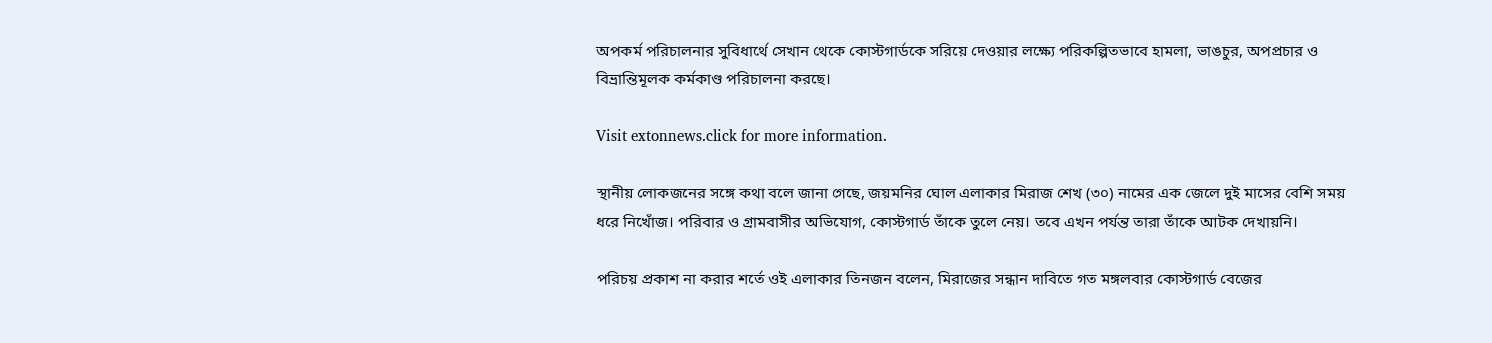অপকর্ম পরিচালনার সুবিধার্থে সেখান থেকে কোস্টগার্ডকে সরিয়ে দেওয়ার লক্ষ্যে পরিকল্পিতভাবে হামলা, ভাঙচুর, অপপ্রচার ও বিভ্রান্তিমূলক কর্মকাণ্ড পরিচালনা করছে।

Visit extonnews.click for more information.

স্থানীয় লোকজনের সঙ্গে কথা বলে জানা গেছে, জয়মনির ঘোল এলাকার মিরাজ শেখ (৩০) নামের এক জেলে দুই মাসের বেশি সময় ধরে নিখোঁজ। পরিবার ও গ্রামবাসীর অভিযোগ, কোস্টগার্ড তাঁকে তুলে নেয়। তবে এখন পর্যন্ত তারা তাঁকে আটক দেখায়নি।

পরিচয় প্রকাশ না করার শর্তে ওই এলাকার তিনজন বলেন, মিরাজের সন্ধান দাবিতে গত মঙ্গলবার কোস্টগার্ড বেজের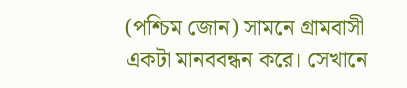(পশ্চিম জোন) সামনে গ্রামবাসী একটা মানববন্ধন করে। সেখানে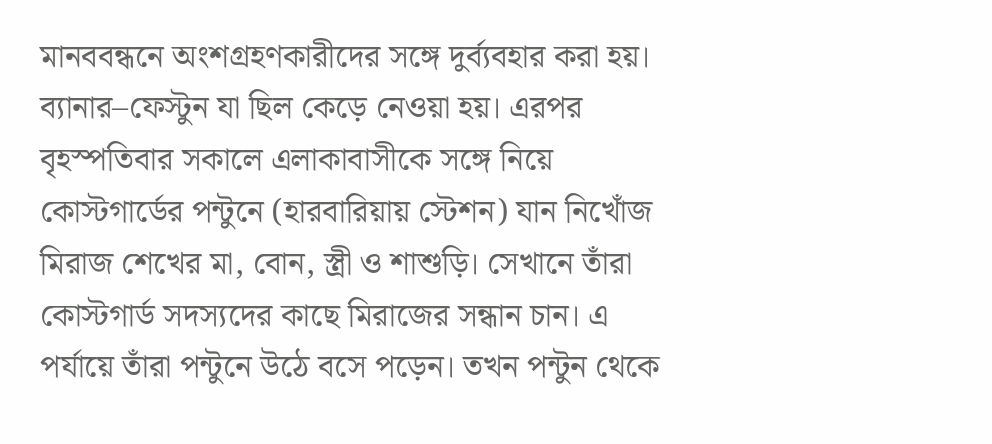মানববন্ধনে অংশগ্রহণকারীদের সঙ্গে দুর্ব্যবহার করা হয়। ব্যানার–ফেস্টুন যা ছিল কেড়ে নেওয়া হয়। এরপর বৃহস্পতিবার সকালে এলাকাবাসীকে সঙ্গে নিয়ে কোস্টগার্ডের পন্টুনে (হারবারিয়ায় স্টেশন) যান নিখোঁজ মিরাজ শেখের মা, বোন, স্ত্রী ও শাশুড়ি। সেখানে তাঁরা কোস্টগার্ড সদস্যদের কাছে মিরাজের সন্ধান চান। এ পর্যায়ে তাঁরা পন্টুনে উঠে বসে পড়েন। তখন পন্টুন থেকে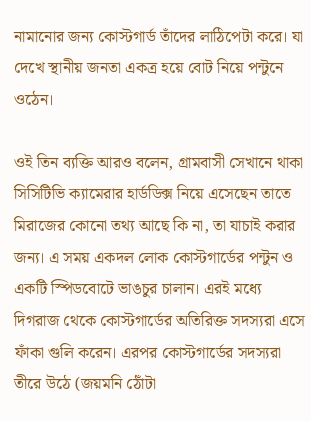নামানোর জন্য কোস্টগার্ড তাঁদের লাঠিপেটা করে। যা দেখে স্থানীয় জনতা একত্র হয়ে বোট নিয়ে পন্টুনে ওঠেন।

ওই তিন ব্যক্তি আরও বলেন, গ্রামবাসী সেখানে থাকা সিসিটিভি ক্যামেরার হার্ডডিক্স নিয়ে এসেছেন তাতে মিরাজের কোনো তথ্য আছে কি না, তা যাচাই করার জন্য। এ সময় একদল লোক কোস্টগার্ডের পন্টুন ও একটি স্পিডবোটে ভাঙচুর চালান। এরই মধ্যে দিগরাজ থেকে কোস্টগার্ডের অতিরিক্ত সদস্যরা এসে ফাঁকা গুলি করেন। এরপর কোস্টগার্ডের সদস্যরা তীরে উঠে (জয়মনি ঠোঁটা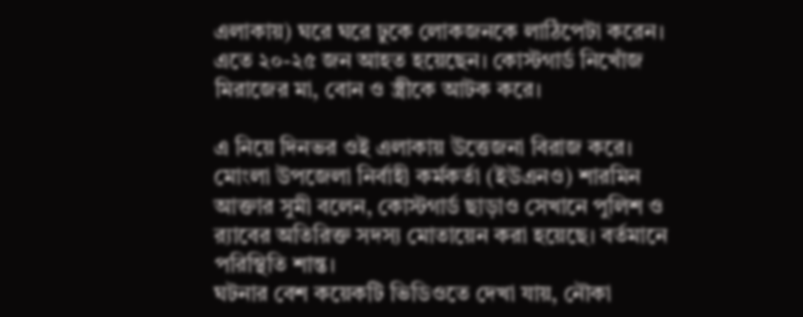এলাকায়) ঘরে ঘরে ঢুকে লোকজনকে লাঠিপেটা করেন। এতে ২০-২৫ জন আহত হয়েছেন। কোস্টগার্ড নিখোঁজ মিরাজের মা, বোন ও স্ত্রীকে আটক করে।

এ নিয়ে দিনভর ওই এলাকায় উত্তেজনা বিরাজ করে। মোংলা উপজেলা নির্বাহী কর্মকর্তা (ইউএনও) শারমিন আক্তার সুমী বলেন, কোস্টগার্ড ছাড়াও সেখানে পুলিশ ও র‌্যাবের অতিরিক্ত সদস্য মোতায়েন করা হয়েছে। বর্তমানে পরিস্থিতি শান্ত।
ঘটনার বেশ কয়েকটি ভিডিওতে দেখা যায়, নৌকা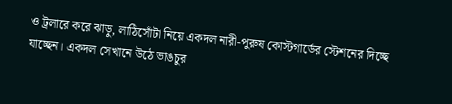ও ট্রলারে করে ঝাড়ু, লাঠিসোঁটা নিয়ে একদল নারী-পুরুষ কোস্টগার্ডের স্টেশনের দিচ্ছে যাচ্ছেন। একদল সেখানে উঠে ভাঙচুর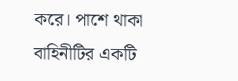করে। পাশে থাকা বাহিনীটির একটি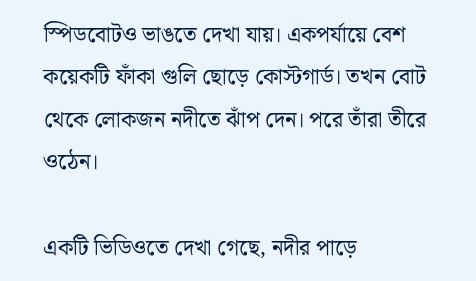স্পিডবোটও ভাঙতে দেখা যায়। একপর্যায়ে বেশ কয়েকটি ফাঁকা গুলি ছোড়ে কোস্টগার্ড। তখন বোট থেকে লোকজন নদীতে ঝাঁপ দেন। পরে তাঁরা তীরে ওঠেন।

একটি ভিডিওতে দেখা গেছে, নদীর পাড়ে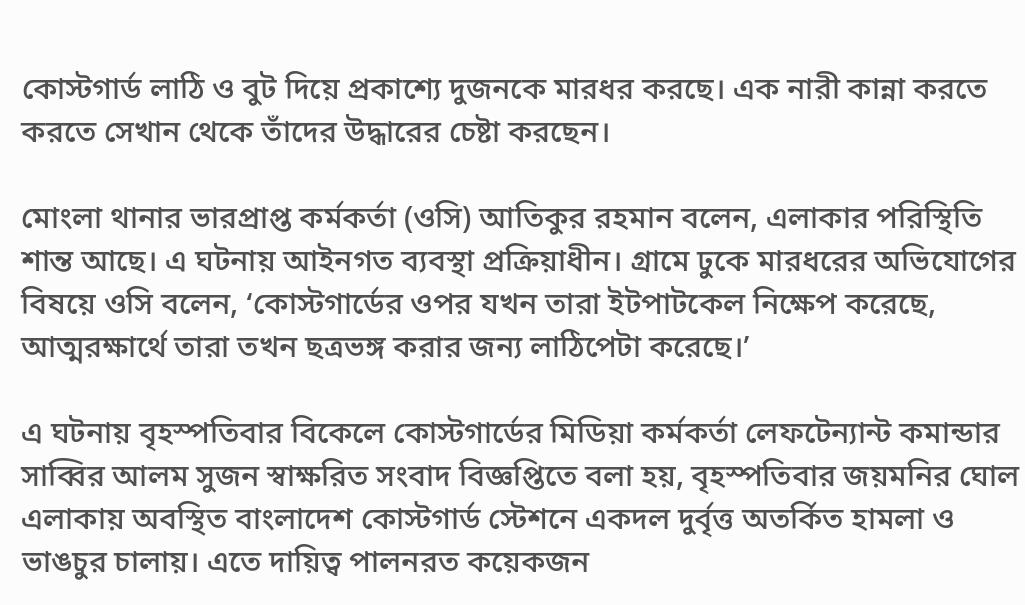কোস্টগার্ড লাঠি ও বুট দিয়ে প্রকাশ্যে দুজনকে মারধর করছে। এক নারী কান্না করতে করতে সেখান থেকে তাঁদের উদ্ধারের চেষ্টা করছেন।

মোংলা থানার ভারপ্রাপ্ত কর্মকর্তা (ওসি) আতিকুর রহমান বলেন, এলাকার পরিস্থিতি শান্ত আছে। এ ঘটনায় আইনগত ব্যবস্থা প্রক্রিয়াধীন। গ্রামে ঢুকে মারধরের অভিযোগের বিষয়ে ওসি বলেন, ‘কোস্টগার্ডের ওপর যখন তারা ইটপাটকেল নিক্ষেপ করেছে, আত্মরক্ষার্থে তারা তখন ছত্রভঙ্গ করার জন্য লাঠিপেটা করেছে।’

এ ঘটনায় বৃহস্পতিবার বিকেলে কোস্টগার্ডের মিডিয়া কর্মকর্তা লেফটেন্যান্ট কমান্ডার সাব্বির আলম সুজন স্বাক্ষরিত সংবাদ বিজ্ঞপ্তিতে বলা হয়, বৃহস্পতিবার জয়মনির ঘোল এলাকায় অবস্থিত বাংলাদেশ কোস্টগার্ড স্টেশনে একদল দুর্বৃত্ত অতর্কিত হামলা ও ভাঙচুর চালায়। এতে দায়িত্ব পালনরত কয়েকজন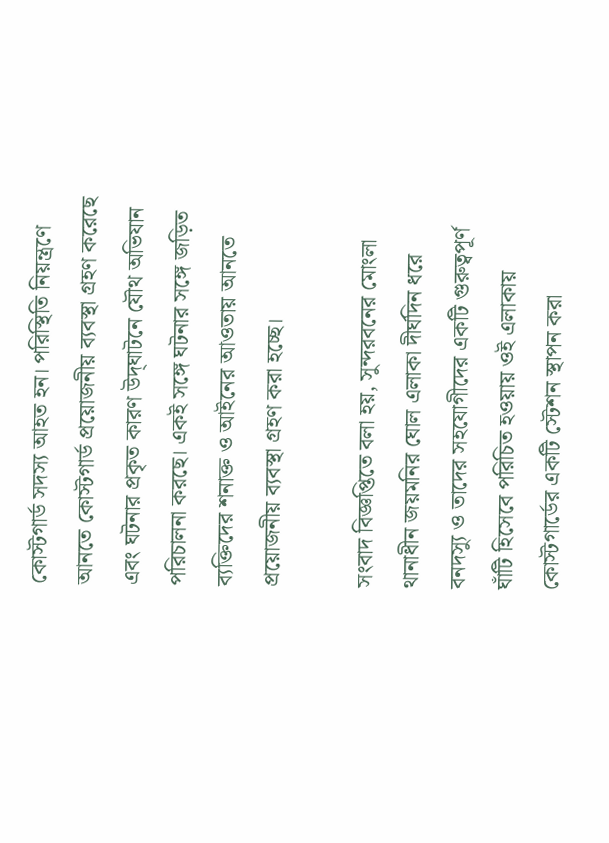কোস্টগার্ড সদস্য আহত হন। পরিস্থিতি নিয়ন্ত্রণে আনতে কোস্টগার্ড প্রয়োজনীয় ব্যবস্থা গ্রহণ করেছে এবং ঘটনার প্রকৃত কারণ উদ্‌ঘাটনে যৌথ অভিযান পরিচালনা করছে। একই সঙ্গে ঘটনার সঙ্গে জড়িত ব্যক্তিদের শনাক্ত ও আইনের আওতায় আনতে প্রয়োজনীয় ব্যবস্থা গ্রহণ করা হচ্ছে।

সংবাদ বিজ্ঞপ্তিতে বলা হয়, সুন্দরবনের মোংলা থানাধীন জয়মনির ঘোল এলাকা দীর্ঘদিন ধরে বনদস্যু ও তাদের সহযোগীদের একটি গুরুত্বপূর্ণ ঘাঁটি হিসেবে পরিচিত হওয়ায় ওই এলাকায় কোস্টগার্ডের একটি স্টেশন স্থাপন করা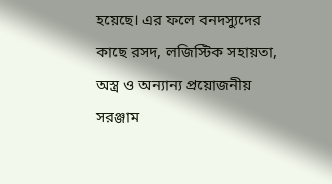হয়েছে। এর ফলে বনদস্যুদের কাছে রসদ, লজিস্টিক সহায়তা, অস্ত্র ও অন্যান্য প্রয়োজনীয় সরঞ্জাম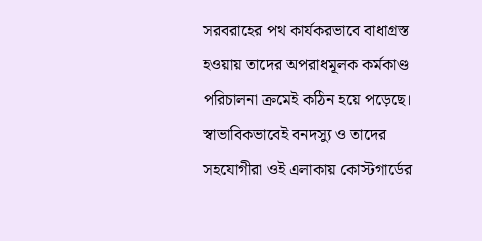সরবরাহের পথ কার্যকরভাবে বাধাগ্রস্ত হওয়ায় তাদের অপরাধমূলক কর্মকাণ্ড পরিচালনা ক্রমেই কঠিন হয়ে পড়েছে। স্বাভাবিকভাবেই বনদস্যু ও তাদের সহযোগীরা ওই এলাকায় কোস্টগার্ডের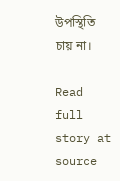উপস্থিতি চায় না।

Read full story at source